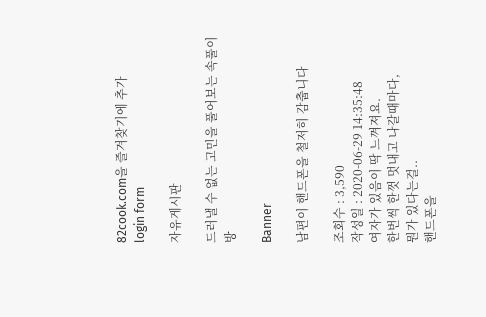82cook.com을 즐겨찾기에 추가
login form

자유게시판

드러낼 수 없는 고민을 풀어보는 속풀이방

Banner

남편이 핸드폰을 철저히 감춥니다

조회수 : 3,590
작성일 : 2020-06-29 14:35:48
여자가 있음이 딱 느껴져요.
한번씩 한껏 멋내고 나갈때마다,
뭔가 있다는걸..
핸드폰을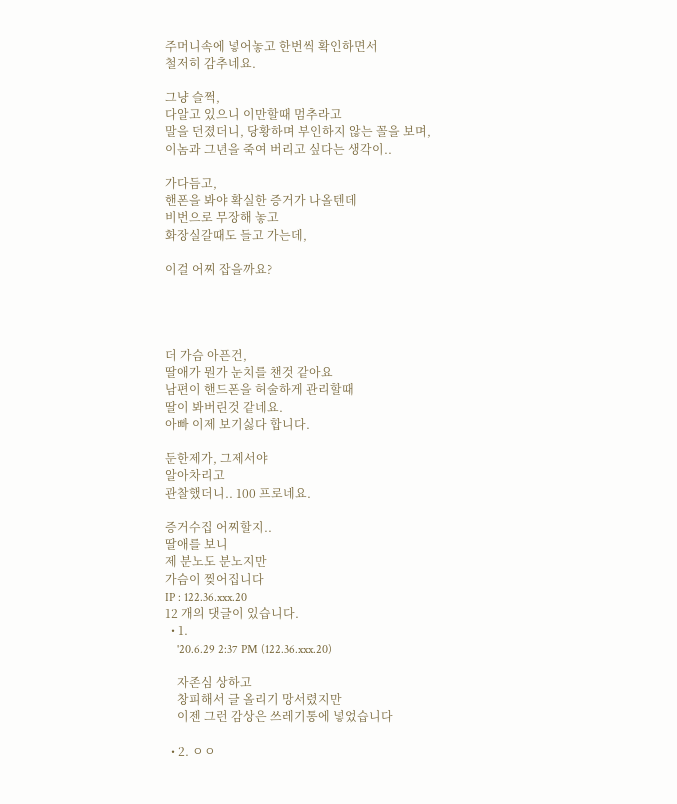주머니속에 넣어놓고 한번씩 확인하면서
철저히 감추네요.

그냥 슬쩍,
다알고 있으니 이만할때 멈추라고
말을 던졌더니, 당황하며 부인하지 않는 꼴을 보며,
이놈과 그년을 죽여 버리고 싶다는 생각이..

가다듬고,
핸폰을 봐야 확실한 증거가 나올텐데
비번으로 무장해 놓고
화장실갈때도 들고 가는데,

이걸 어찌 잡을까요?




더 가슴 아픈건,
딸애가 뭔가 눈치를 챈것 같아요
남편이 핸드폰을 허술하게 관리할때
딸이 봐버린것 같네요.
아빠 이제 보기싫다 합니다.

둔한제가, 그제서야
알아차리고
관찰했더니.. 100 프로네요.

증거수집 어찌할지..
딸애를 보니
제 분노도 분노지만
가슴이 찢어집니다
IP : 122.36.xxx.20
12 개의 댓글이 있습니다.
  • 1.
    '20.6.29 2:37 PM (122.36.xxx.20)

    자존심 상하고
    창피해서 글 올리기 망서렸지만
    이젠 그런 감상은 쓰레기통에 넣었습니다

  • 2. ㅇㅇ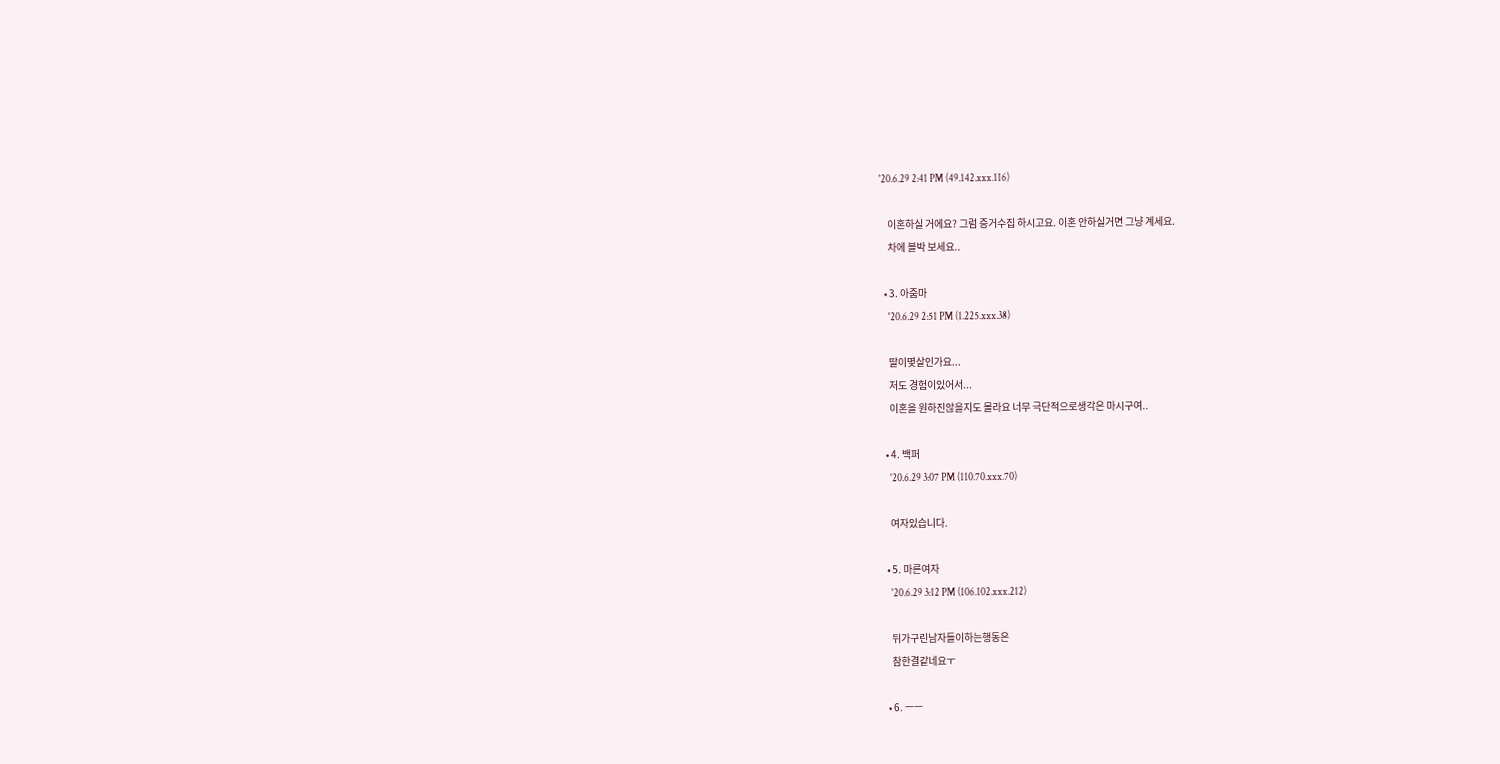'20.6.29 2:41 PM (49.142.xxx.116)

    이혼하실 거에요? 그럼 증거수집 하시고요. 이혼 안하실거면 그냥 계세요.
    차에 블박 보세요..

  • 3. 아줌마
    '20.6.29 2:51 PM (1.225.xxx.38)

    딸이몇살인가요...
    저도 경험이있어서...
    이혼을 원하진않을지도 몰라요 너무 극단적으로생각은 마시구여..

  • 4. 백퍼
    '20.6.29 3:07 PM (110.70.xxx.70)

    여자있습니다.

  • 5. 마른여자
    '20.6.29 3:12 PM (106.102.xxx.212)

    뒤가구린남자들이하는행동은
    참한결같네요ㅜ

  • 6. ㅡㅡ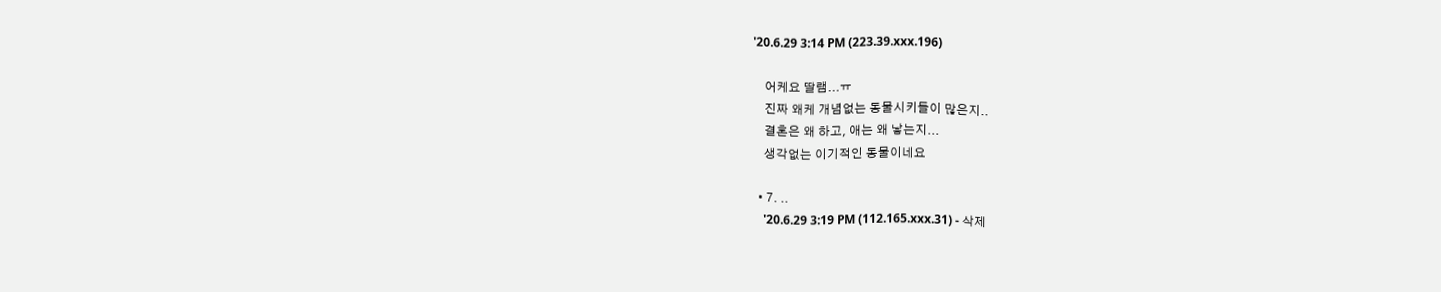'20.6.29 3:14 PM (223.39.xxx.196)

    어케요 딸램...ㅠ
    진짜 왜케 개념없는 동물시키들이 많은지..
    결혼은 왜 하고, 애는 왜 낳는지...
    생각없는 이기적인 동물이네요

  • 7. ..
    '20.6.29 3:19 PM (112.165.xxx.31) - 삭제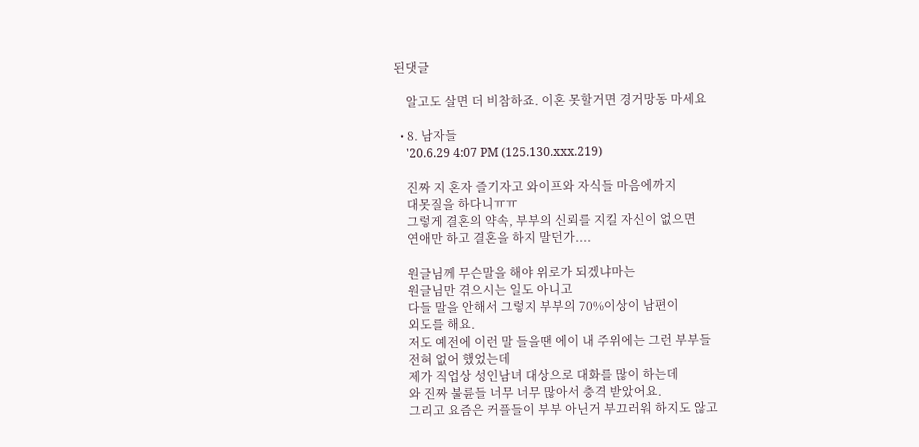된댓글

    알고도 살면 더 비참하죠. 이혼 못할거면 경거망동 마세요

  • 8. 남자들
    '20.6.29 4:07 PM (125.130.xxx.219)

    진짜 지 혼자 즐기자고 와이프와 자식들 마음에까지
    대못질을 하다니ㅠㅠ
    그렇게 결혼의 약속, 부부의 신뢰를 지킬 자신이 없으면
    연애만 하고 결혼을 하지 말던가....

    원글님께 무슨말을 해야 위로가 되겠냐마는
    원글님만 겪으시는 일도 아니고
    다들 말을 안해서 그렇지 부부의 70%이상이 남편이
    외도를 해요.
    저도 예전에 이런 말 들을땐 에이 내 주위에는 그런 부부들
    전혀 없어 했었는데
    제가 직업상 성인남녀 대상으로 대화를 많이 하는데
    와 진짜 불륜들 너무 너무 많아서 충격 받았어요.
    그리고 요즘은 커플들이 부부 아닌거 부끄러워 하지도 않고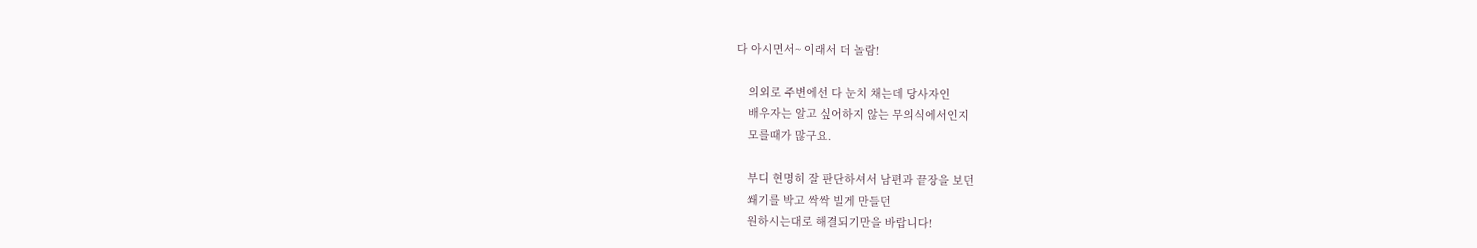다 아시면서~ 이래서 더 놀람!

    의외로 주변에선 다 눈치 채는데 당사자인
    배우자는 알고 싶어하지 않는 무의식에서인지
    모를때가 많구요.

    부디 현명히 잘 판단하셔서 남편과 끝장을 보던
    쐐기를 박고 싹싹 빌게 만들던
    원하시는대로 해결되기만을 바랍니다!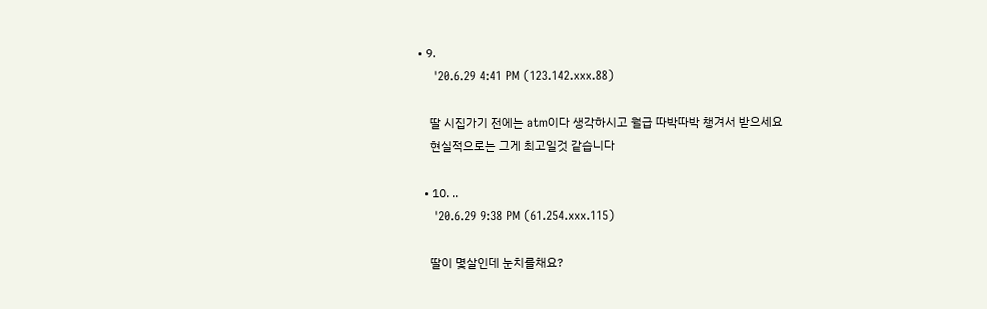• 9.
    '20.6.29 4:41 PM (123.142.xxx.88)

    딸 시집가기 전에는 atm이다 생각하시고 월급 따박따박 챙겨서 받으세요
    현실적으로는 그게 최고일것 같습니다

  • 10. ..
    '20.6.29 9:38 PM (61.254.xxx.115)

    딸이 몇살인데 눈치를채요?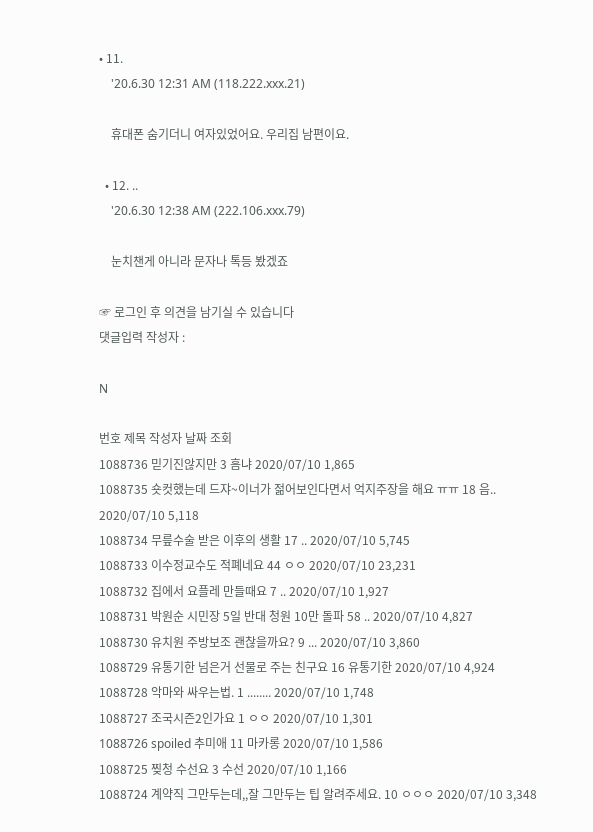• 11.
    '20.6.30 12:31 AM (118.222.xxx.21)

    휴대폰 숨기더니 여자있었어요. 우리집 남편이요.

  • 12. ..
    '20.6.30 12:38 AM (222.106.xxx.79)

    눈치챈게 아니라 문자나 톡등 봤겠죠

☞ 로그인 후 의견을 남기실 수 있습니다
댓글입력 작성자 :

N

번호 제목 작성자 날짜 조회
1088736 믿기진않지만 3 흠냐 2020/07/10 1,865
1088735 숏컷했는데 드쟈~이너가 젊어보인다면서 억지주장을 해요 ㅠㅠ 18 음.. 2020/07/10 5,118
1088734 무릎수술 받은 이후의 생활 17 .. 2020/07/10 5,745
1088733 이수정교수도 적폐네요 44 ㅇㅇ 2020/07/10 23,231
1088732 집에서 요플레 만들때요 7 .. 2020/07/10 1,927
1088731 박원순 시민장 5일 반대 청원 10만 돌파 58 .. 2020/07/10 4,827
1088730 유치원 주방보조 괜찮을까요? 9 ... 2020/07/10 3,860
1088729 유통기한 넘은거 선물로 주는 친구요 16 유통기한 2020/07/10 4,924
1088728 악마와 싸우는법. 1 ........ 2020/07/10 1,748
1088727 조국시즌2인가요 1 ㅇㅇ 2020/07/10 1,301
1088726 spoiled 추미애 11 마카롱 2020/07/10 1,586
1088725 찢청 수선요 3 수선 2020/07/10 1,166
1088724 계약직 그만두는데,,잘 그만두는 팁 알려주세요. 10 ㅇㅇㅇ 2020/07/10 3,348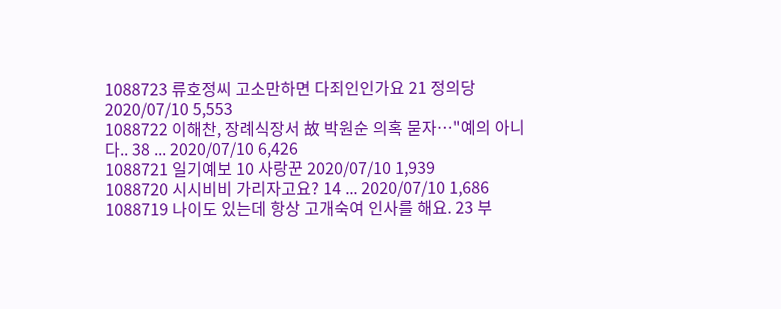1088723 류호정씨 고소만하면 다죄인인가요 21 정의당 2020/07/10 5,553
1088722 이해찬, 장례식장서 故 박원순 의혹 묻자…"예의 아니다.. 38 ... 2020/07/10 6,426
1088721 일기예보 10 사랑꾼 2020/07/10 1,939
1088720 시시비비 가리자고요? 14 ... 2020/07/10 1,686
1088719 나이도 있는데 항상 고개숙여 인사를 해요. 23 부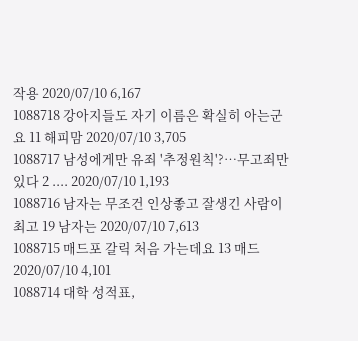작용 2020/07/10 6,167
1088718 강아지들도 자기 이름은 확실히 아는군요 11 해피맘 2020/07/10 3,705
1088717 남성에게만 유죄 '추정원칙'?…무고죄만 있다 2 .... 2020/07/10 1,193
1088716 남자는 무조건 인상좋고 잘생긴 사람이 최고 19 남자는 2020/07/10 7,613
1088715 매드포 갈릭 처음 가는데요 13 매드 2020/07/10 4,101
1088714 대학 성적표,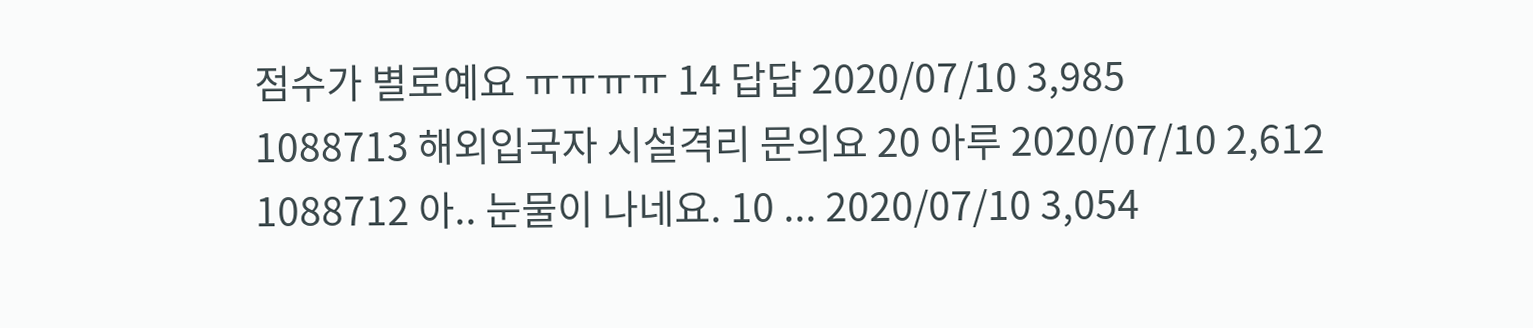점수가 별로예요 ㅠㅠㅠㅠ 14 답답 2020/07/10 3,985
1088713 해외입국자 시설격리 문의요 20 아루 2020/07/10 2,612
1088712 아.. 눈물이 나네요. 10 ... 2020/07/10 3,054